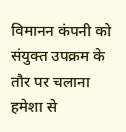विमानन कंपनी को संयुक्त उपक्रम के तौर पर चलाना हमेशा से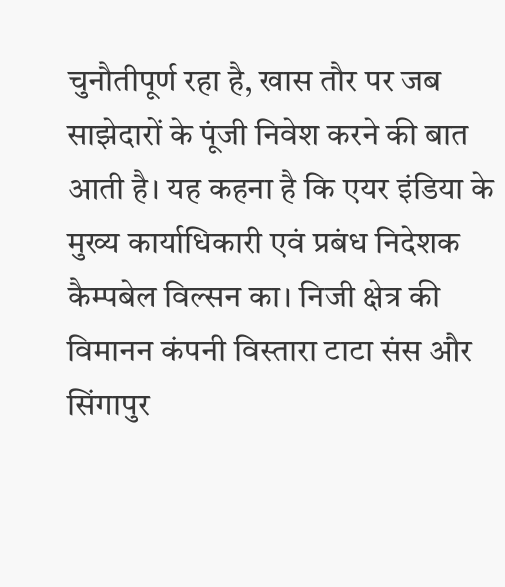चुनौतीपूर्ण रहा है, खास तौर पर जब साझेदारों के पूंजी निवेश करने की बात आती है। यह कहना है कि एयर इंडिया के मुख्य कार्याधिकारी एवं प्रबंध निदेशक कैम्पबेल विल्सन का। निजी क्षेत्र की विमानन कंपनी विस्तारा टाटा संस और सिंगापुर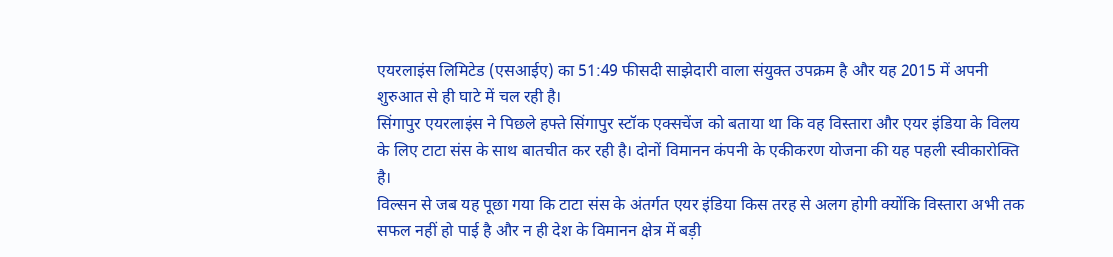एयरलाइंस लिमिटेड (एसआईए) का 51:49 फीसदी साझेदारी वाला संयुक्त उपक्रम है और यह 2015 में अपनी शुरुआत से ही घाटे में चल रही है।
सिंगापुर एयरलाइंस ने पिछले हफ्ते सिंगापुर स्टॉक एक्सचेंज को बताया था कि वह विस्तारा और एयर इंडिया के विलय के लिए टाटा संस के साथ बातचीत कर रही है। दोनों विमानन कंपनी के एकीकरण योजना की यह पहली स्वीकारोक्ति है।
विल्सन से जब यह पूछा गया कि टाटा संस के अंतर्गत एयर इंडिया किस तरह से अलग होगी क्योंकि विस्तारा अभी तक सफल नहीं हो पाई है और न ही देश के विमानन क्षेत्र में बड़ी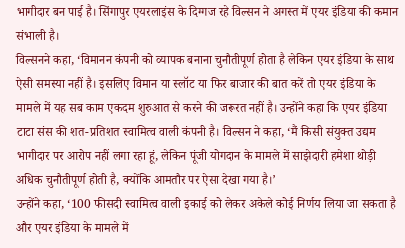भागीदार बन पाई है। सिंगापुर एयरलाइंस के दिग्गज रहे विल्सन ने अगस्त में एयर इंडिया की कमान संभाली है।
विल्सनने कहा, ‘विमानन कंपनी को व्यापक बनाना चुनौतीपूर्ण होता है लेकिन एयर इंडिया के साथ ऐसी समस्या नहीं है। इसलिए विमान या स्लॉट या फिर बाजार की बात करें तो एयर इंडिया के मामले में यह सब काम एकदम शुरुआत से करने की जरूरत नहीं है। उन्होंने कहा कि एयर इंडिया टाटा संस की शत-प्रतिशत स्वामित्व वाली कंपनी है। विल्सन ने कहा, ‘मैं किसी संयुक्त उद्यम भागीदार पर आरोप नहीं लगा रहा हूं, लेकिन पूंजी योगदान के मामले में साझेदारी हमेशा थोड़ी अधिक चुनौतीपूर्ण होती है, क्योंकि आमतौर पर ऐसा देखा गया है।’
उन्होंने कहा, ‘100 फीसदी स्वामित्व वाली इकाई को लेकर अकेले कोई निर्णय लिया जा सकता है और एयर इंडिया के मामले में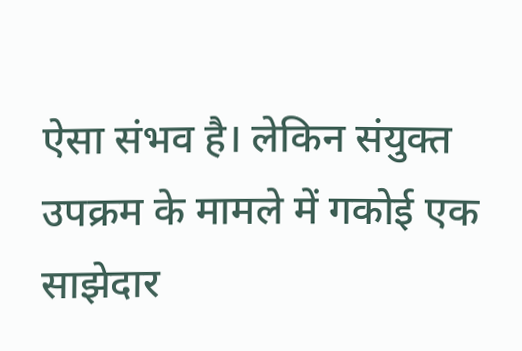ऐसा संभव है। लेकिन संयुक्त उपक्रम के मामले में गकोई एक साझेदार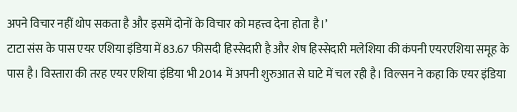अपने विचार नहीं थोप सकता है और इसमें दोनों के विचार को महत्त्व देना होता है।’
टाटा संस के पास एयर एशिया इंडिया में 83.67 फीसदी हिस्सेदारी है और शेष हिस्सेदारी मलेशिया की कंपनी एयरएशिया समूह के पास है। विस्तारा की तरह एयर एशिया इंडिया भी 2014 में अपनी शुरुआत से घाटे में चल रही है। विल्सन ने कहा कि एयर इंडिया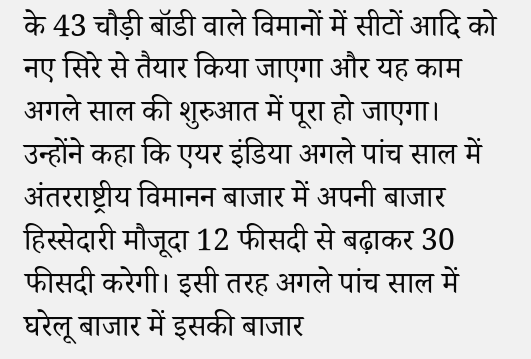के 43 चौड़ी बॉडी वाले विमानों में सीटों आदि को नए सिरे से तैयार किया जाएगा और यह काम अगले साल की शुरुआत में पूरा हो जाएगा।
उन्होंने कहा कि एयर इंडिया अगले पांच साल में अंतरराष्ट्रीय विमानन बाजार में अपनी बाजार हिस्सेदारी मौजूदा 12 फीसदी से बढ़ाकर 30 फीसदी करेगी। इसी तरह अगले पांच साल में घरेलू बाजार में इसकी बाजार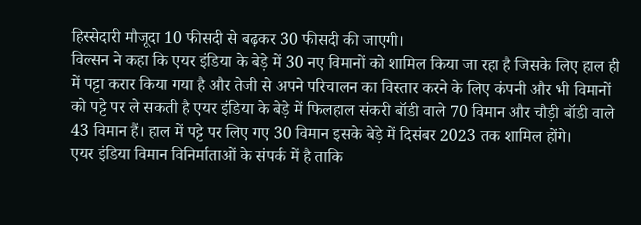हिस्सेदारी मौजूदा 10 फीसदी से बढ़कर 30 फीसदी की जाएगी।
विल्सन ने कहा कि एयर इंडिया के बेड़े में 30 नए विमानों को शामिल किया जा रहा है जिसके लिए हाल ही में पट्टा करार किया गया है और तेजी से अपने परिचालन का विस्तार करने के लिए कंपनी और भी विमानों को पट्टे पर ले सकती है एयर इंडिया के बेड़े में फिलहाल संकरी बॉडी वाले 70 विमान और चौड़ी बॉडी वाले 43 विमान हैं। हाल में पट्टे पर लिए गए 30 विमान इसके बेड़े में दिसंबर 2023 तक शामिल होंगे।
एयर इंडिया विमान विनिर्माताओं के संपर्क में है ताकि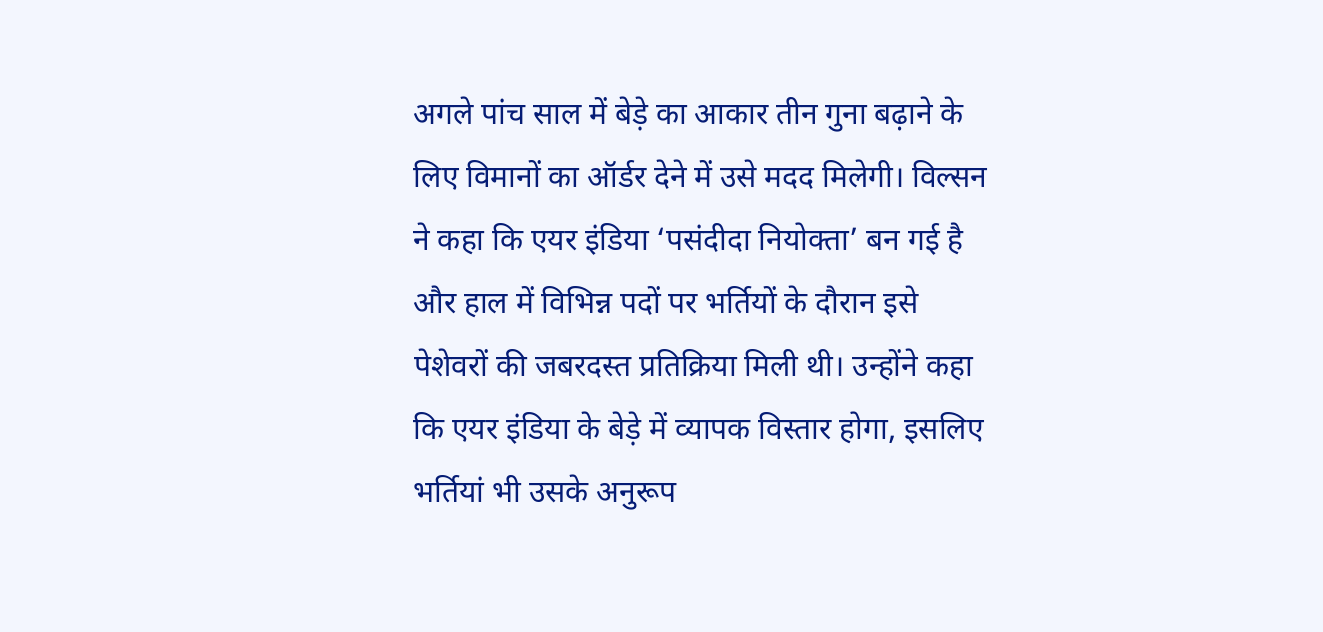अगले पांच साल में बेड़े का आकार तीन गुना बढ़ाने के लिए विमानों का ऑर्डर देने में उसे मदद मिलेगी। विल्सन ने कहा कि एयर इंडिया ‘पसंदीदा नियोक्ता’ बन गई है और हाल में विभिन्न पदों पर भर्तियों के दौरान इसे पेशेवरों की जबरदस्त प्रतिक्रिया मिली थी। उन्होंने कहा कि एयर इंडिया के बेड़े में व्यापक विस्तार होगा, इसलिए भर्तियां भी उसके अनुरूप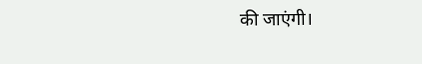की जाएंगी।